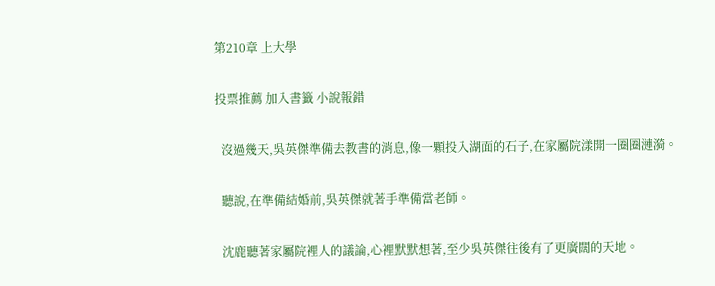第210章 上大學

投票推薦 加入書籤 小說報錯

  沒過幾天,吳英傑準備去教書的消息,像一顆投入湖面的石子,在家屬院漾開一圈圈漣漪。

  聽說,在準備結婚前,吳英傑就著手準備當老師。

  沈鹿聽著家屬院裡人的議論,心裡默默想著,至少吳英傑往後有了更廣闊的天地。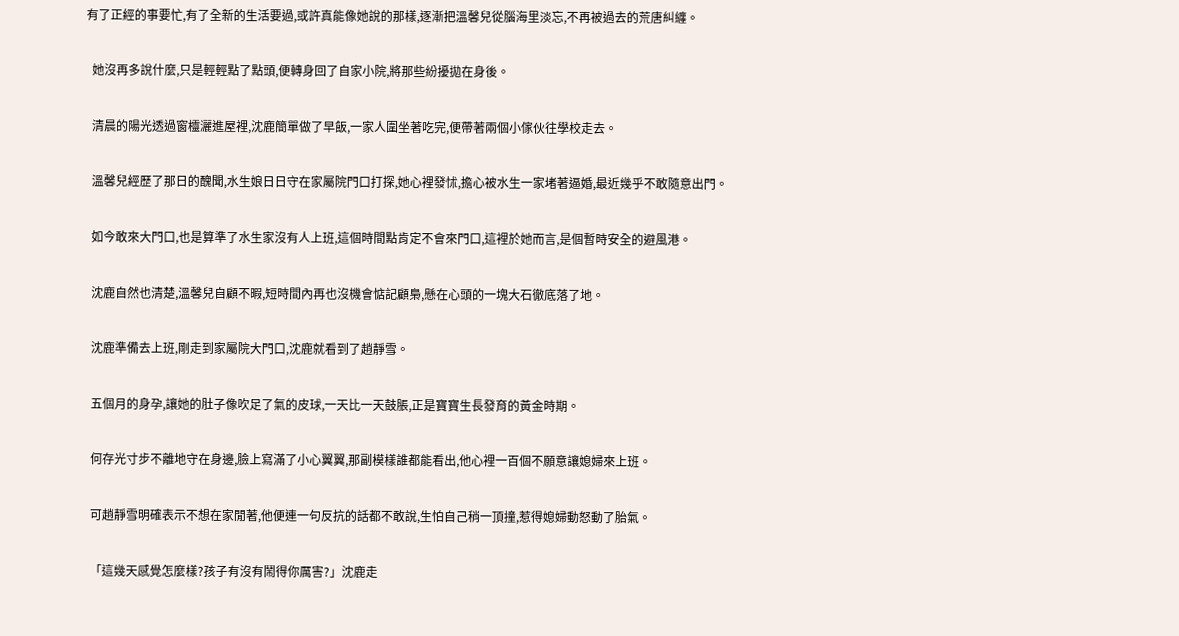有了正經的事要忙,有了全新的生活要過,或許真能像她說的那樣,逐漸把溫馨兒從腦海里淡忘,不再被過去的荒唐糾纏。

  她沒再多說什麼,只是輕輕點了點頭,便轉身回了自家小院,將那些紛擾拋在身後。

  清晨的陽光透過窗欞灑進屋裡,沈鹿簡單做了早飯,一家人圍坐著吃完,便帶著兩個小傢伙往學校走去。

  溫馨兒經歷了那日的醜聞,水生娘日日守在家屬院門口打探,她心裡發怵,擔心被水生一家堵著逼婚,最近幾乎不敢隨意出門。

  如今敢來大門口,也是算準了水生家沒有人上班,這個時間點肯定不會來門口,這裡於她而言,是個暫時安全的避風港。

  沈鹿自然也清楚,溫馨兒自顧不暇,短時間內再也沒機會惦記顧梟,懸在心頭的一塊大石徹底落了地。

  沈鹿準備去上班,剛走到家屬院大門口,沈鹿就看到了趙靜雪。

  五個月的身孕,讓她的肚子像吹足了氣的皮球,一天比一天鼓脹,正是寶寶生長發育的黃金時期。

  何存光寸步不離地守在身邊,臉上寫滿了小心翼翼,那副模樣誰都能看出,他心裡一百個不願意讓媳婦來上班。

  可趙靜雪明確表示不想在家閒著,他便連一句反抗的話都不敢說,生怕自己稍一頂撞,惹得媳婦動怒動了胎氣。

  「這幾天感覺怎麼樣?孩子有沒有鬧得你厲害?」沈鹿走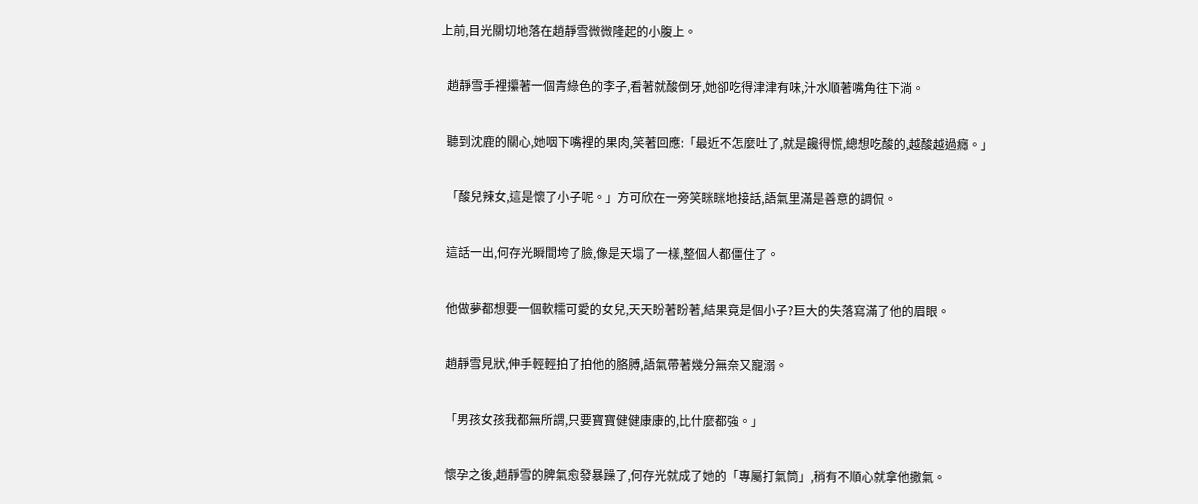上前,目光關切地落在趙靜雪微微隆起的小腹上。

  趙靜雪手裡攥著一個青綠色的李子,看著就酸倒牙,她卻吃得津津有味,汁水順著嘴角往下淌。

  聽到沈鹿的關心,她咽下嘴裡的果肉,笑著回應:「最近不怎麼吐了,就是饞得慌,總想吃酸的,越酸越過癮。」

  「酸兒辣女,這是懷了小子呢。」方可欣在一旁笑眯眯地接話,語氣里滿是善意的調侃。

  這話一出,何存光瞬間垮了臉,像是天塌了一樣,整個人都僵住了。

  他做夢都想要一個軟糯可愛的女兒,天天盼著盼著,結果竟是個小子?巨大的失落寫滿了他的眉眼。

  趙靜雪見狀,伸手輕輕拍了拍他的胳膊,語氣帶著幾分無奈又寵溺。

  「男孩女孩我都無所謂,只要寶寶健健康康的,比什麼都強。」

  懷孕之後,趙靜雪的脾氣愈發暴躁了,何存光就成了她的「專屬打氣筒」,稍有不順心就拿他撒氣。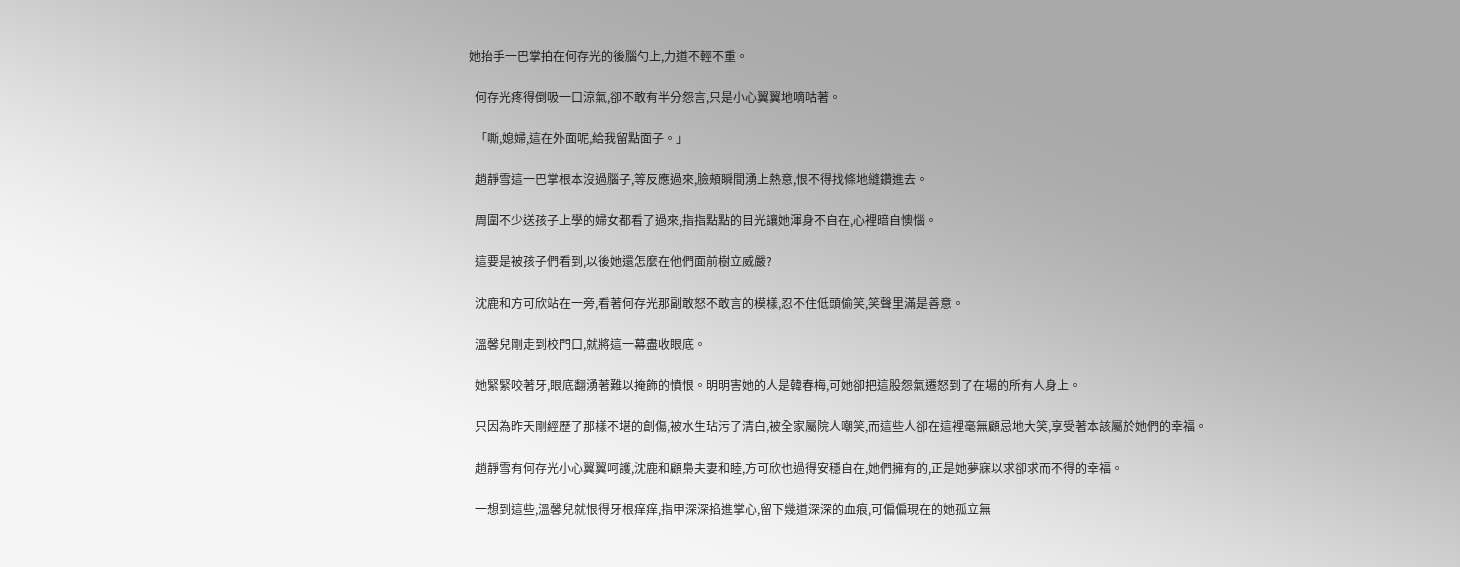她抬手一巴掌拍在何存光的後腦勺上,力道不輕不重。

  何存光疼得倒吸一口涼氣,卻不敢有半分怨言,只是小心翼翼地嘀咕著。

  「嘶,媳婦,這在外面呢,給我留點面子。」

  趙靜雪這一巴掌根本沒過腦子,等反應過來,臉頰瞬間湧上熱意,恨不得找條地縫鑽進去。

  周圍不少送孩子上學的婦女都看了過來,指指點點的目光讓她渾身不自在,心裡暗自懊惱。

  這要是被孩子們看到,以後她還怎麼在他們面前樹立威嚴?

  沈鹿和方可欣站在一旁,看著何存光那副敢怒不敢言的模樣,忍不住低頭偷笑,笑聲里滿是善意。

  溫馨兒剛走到校門口,就將這一幕盡收眼底。

  她緊緊咬著牙,眼底翻湧著難以掩飾的憤恨。明明害她的人是韓春梅,可她卻把這股怨氣遷怒到了在場的所有人身上。

  只因為昨天剛經歷了那樣不堪的創傷,被水生玷污了清白,被全家屬院人嘲笑,而這些人卻在這裡毫無顧忌地大笑,享受著本該屬於她們的幸福。

  趙靜雪有何存光小心翼翼呵護,沈鹿和顧梟夫妻和睦,方可欣也過得安穩自在,她們擁有的,正是她夢寐以求卻求而不得的幸福。

  一想到這些,溫馨兒就恨得牙根痒痒,指甲深深掐進掌心,留下幾道深深的血痕,可偏偏現在的她孤立無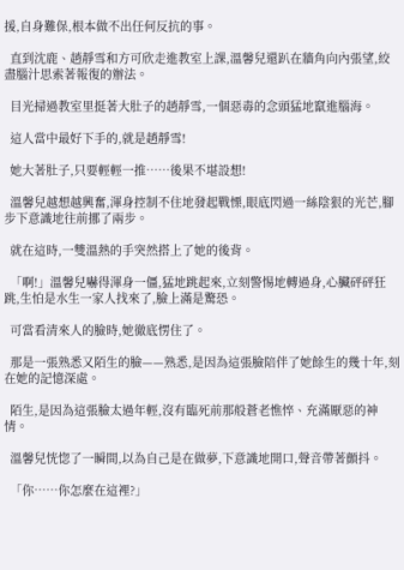援,自身難保,根本做不出任何反抗的事。

  直到沈鹿、趙靜雪和方可欣走進教室上課,溫馨兒還趴在牆角向內張望,絞盡腦汁思索著報復的辦法。

  目光掃過教室里挺著大肚子的趙靜雪,一個惡毒的念頭猛地竄進腦海。

  這人當中最好下手的,就是趙靜雪!

  她大著肚子,只要輕輕一推……後果不堪設想!

  溫馨兒越想越興奮,渾身控制不住地發起戰慄,眼底閃過一絲陰狠的光芒,腳步下意識地往前挪了兩步。

  就在這時,一雙溫熱的手突然搭上了她的後背。

  「啊!」溫馨兒嚇得渾身一僵,猛地跳起來,立刻警惕地轉過身,心臟砰砰狂跳,生怕是水生一家人找來了,臉上滿是驚恐。

  可當看清來人的臉時,她徹底愣住了。

  那是一張熟悉又陌生的臉——熟悉,是因為這張臉陪伴了她餘生的幾十年,刻在她的記憶深處。

  陌生,是因為這張臉太過年輕,沒有臨死前那般蒼老憔悴、充滿厭惡的神情。

  溫馨兒恍惚了一瞬間,以為自己是在做夢,下意識地開口,聲音帶著顫抖。

  「你……你怎麼在這裡?」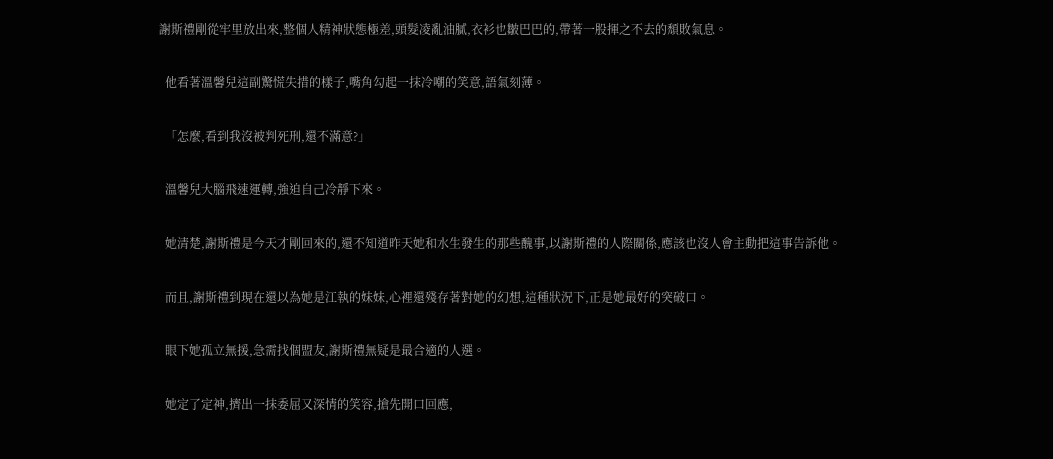謝斯禮剛從牢里放出來,整個人精神狀態極差,頭髮凌亂油膩,衣衫也皺巴巴的,帶著一股揮之不去的頹敗氣息。

  他看著溫馨兒這副驚慌失措的樣子,嘴角勾起一抹冷嘲的笑意,語氣刻薄。

  「怎麼,看到我沒被判死刑,還不滿意?」

  溫馨兒大腦飛速運轉,強迫自己冷靜下來。

  她清楚,謝斯禮是今天才剛回來的,還不知道昨天她和水生發生的那些醜事,以謝斯禮的人際關係,應該也沒人會主動把這事告訴他。

  而且,謝斯禮到現在還以為她是江執的妹妹,心裡還殘存著對她的幻想,這種狀況下,正是她最好的突破口。

  眼下她孤立無援,急需找個盟友,謝斯禮無疑是最合適的人選。

  她定了定神,擠出一抹委屈又深情的笑容,搶先開口回應,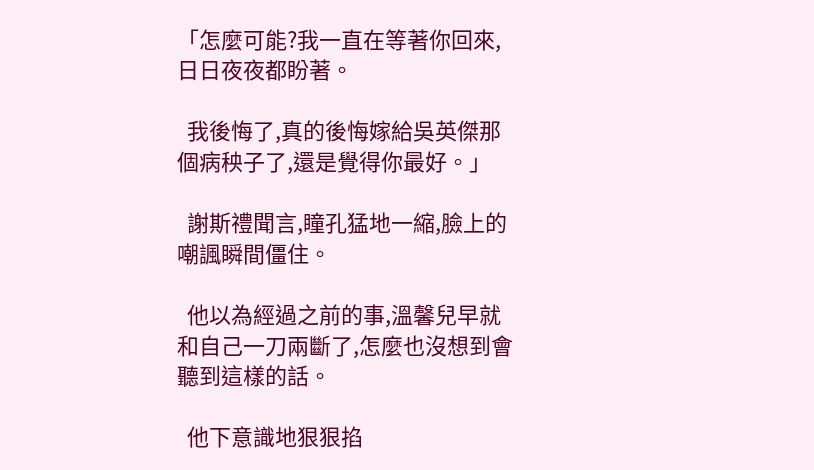「怎麼可能?我一直在等著你回來,日日夜夜都盼著。

  我後悔了,真的後悔嫁給吳英傑那個病秧子了,還是覺得你最好。」

  謝斯禮聞言,瞳孔猛地一縮,臉上的嘲諷瞬間僵住。

  他以為經過之前的事,溫馨兒早就和自己一刀兩斷了,怎麼也沒想到會聽到這樣的話。

  他下意識地狠狠掐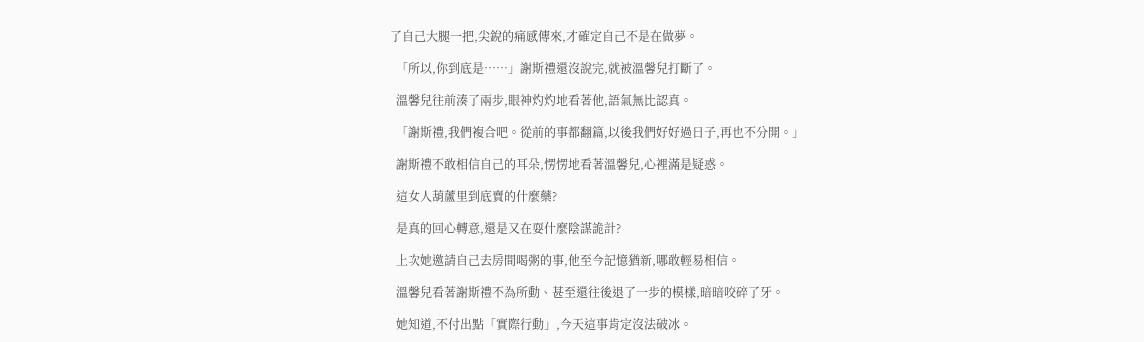了自己大腿一把,尖銳的痛感傳來,才確定自己不是在做夢。

  「所以,你到底是……」謝斯禮還沒說完,就被溫馨兒打斷了。

  溫馨兒往前湊了兩步,眼神灼灼地看著他,語氣無比認真。

  「謝斯禮,我們複合吧。從前的事都翻篇,以後我們好好過日子,再也不分開。」

  謝斯禮不敢相信自己的耳朵,愣愣地看著溫馨兒,心裡滿是疑惑。

  這女人葫蘆里到底賣的什麼藥?

  是真的回心轉意,還是又在耍什麼陰謀詭計?

  上次她邀請自己去房間喝粥的事,他至今記憶猶新,哪敢輕易相信。

  溫馨兒看著謝斯禮不為所動、甚至還往後退了一步的模樣,暗暗咬碎了牙。

  她知道,不付出點「實際行動」,今天這事肯定沒法破冰。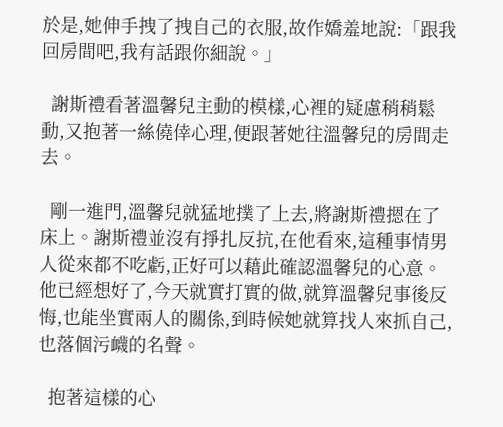於是,她伸手拽了拽自己的衣服,故作嬌羞地說:「跟我回房間吧,我有話跟你細說。」

  謝斯禮看著溫馨兒主動的模樣,心裡的疑慮稍稍鬆動,又抱著一絲僥倖心理,便跟著她往溫馨兒的房間走去。

  剛一進門,溫馨兒就猛地撲了上去,將謝斯禮摁在了床上。謝斯禮並沒有掙扎反抗,在他看來,這種事情男人從來都不吃虧,正好可以藉此確認溫馨兒的心意。他已經想好了,今天就實打實的做,就算溫馨兒事後反悔,也能坐實兩人的關係,到時候她就算找人來抓自己,也落個污衊的名聲。

  抱著這樣的心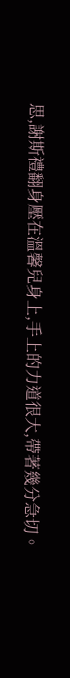思,謝斯禮翻身壓在溫馨兒身上,手上的力道很大,帶著幾分急切。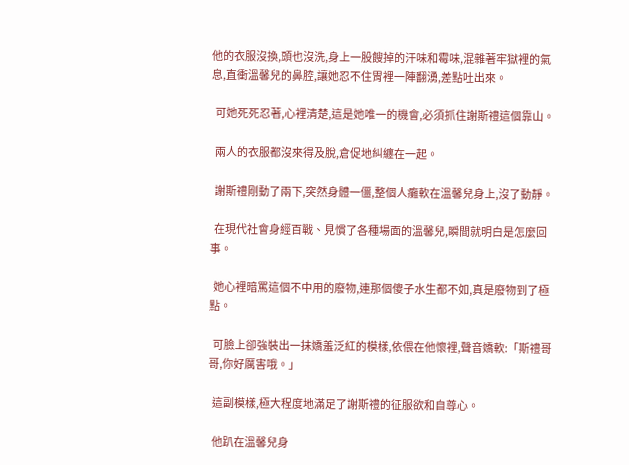他的衣服沒換,頭也沒洗,身上一股餿掉的汗味和霉味,混雜著牢獄裡的氣息,直衝溫馨兒的鼻腔,讓她忍不住胃裡一陣翻湧,差點吐出來。

  可她死死忍著,心裡清楚,這是她唯一的機會,必須抓住謝斯禮這個靠山。

  兩人的衣服都沒來得及脫,倉促地糾纏在一起。

  謝斯禮剛動了兩下,突然身體一僵,整個人癱軟在溫馨兒身上,沒了動靜。

  在現代社會身經百戰、見慣了各種場面的溫馨兒,瞬間就明白是怎麼回事。

  她心裡暗罵這個不中用的廢物,連那個傻子水生都不如,真是廢物到了極點。

  可臉上卻強裝出一抹嬌羞泛紅的模樣,依偎在他懷裡,聲音嬌軟:「斯禮哥哥,你好厲害哦。」

  這副模樣,極大程度地滿足了謝斯禮的征服欲和自尊心。

  他趴在溫馨兒身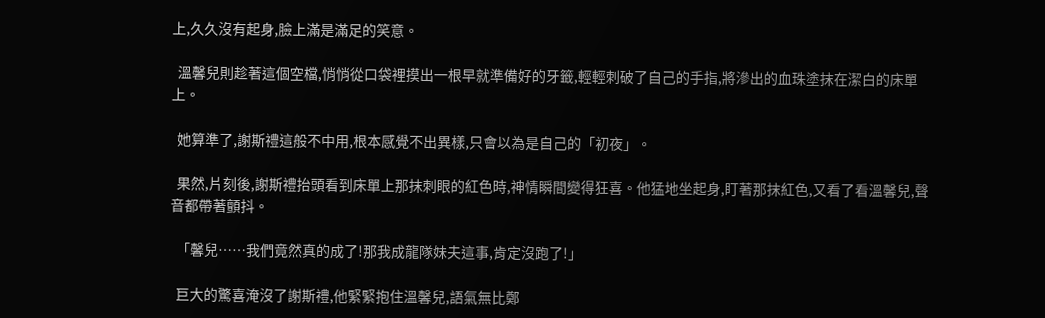上,久久沒有起身,臉上滿是滿足的笑意。

  溫馨兒則趁著這個空檔,悄悄從口袋裡摸出一根早就準備好的牙籤,輕輕刺破了自己的手指,將滲出的血珠塗抹在潔白的床單上。

  她算準了,謝斯禮這般不中用,根本感覺不出異樣,只會以為是自己的「初夜」。

  果然,片刻後,謝斯禮抬頭看到床單上那抹刺眼的紅色時,神情瞬間變得狂喜。他猛地坐起身,盯著那抹紅色,又看了看溫馨兒,聲音都帶著顫抖。

  「馨兒……我們竟然真的成了!那我成龍隊妹夫這事,肯定沒跑了!」

  巨大的驚喜淹沒了謝斯禮,他緊緊抱住溫馨兒,語氣無比鄭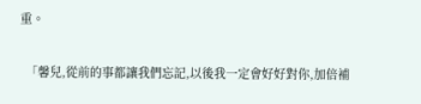重。

  「馨兒,從前的事都讓我們忘記,以後我一定會好好對你,加倍補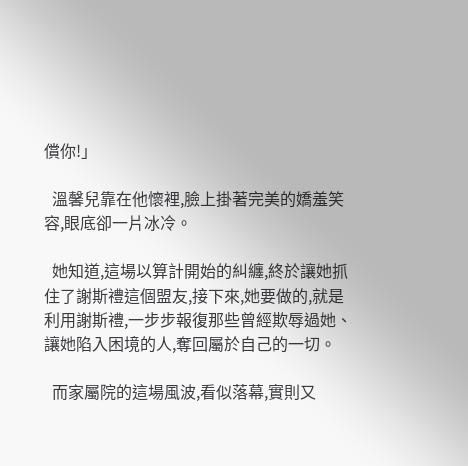償你!」

  溫馨兒靠在他懷裡,臉上掛著完美的嬌羞笑容,眼底卻一片冰冷。

  她知道,這場以算計開始的糾纏,終於讓她抓住了謝斯禮這個盟友,接下來,她要做的,就是利用謝斯禮,一步步報復那些曾經欺辱過她、讓她陷入困境的人,奪回屬於自己的一切。

  而家屬院的這場風波,看似落幕,實則又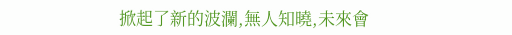掀起了新的波瀾,無人知曉,未來會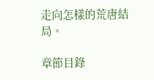走向怎樣的荒唐結局。

章節目錄